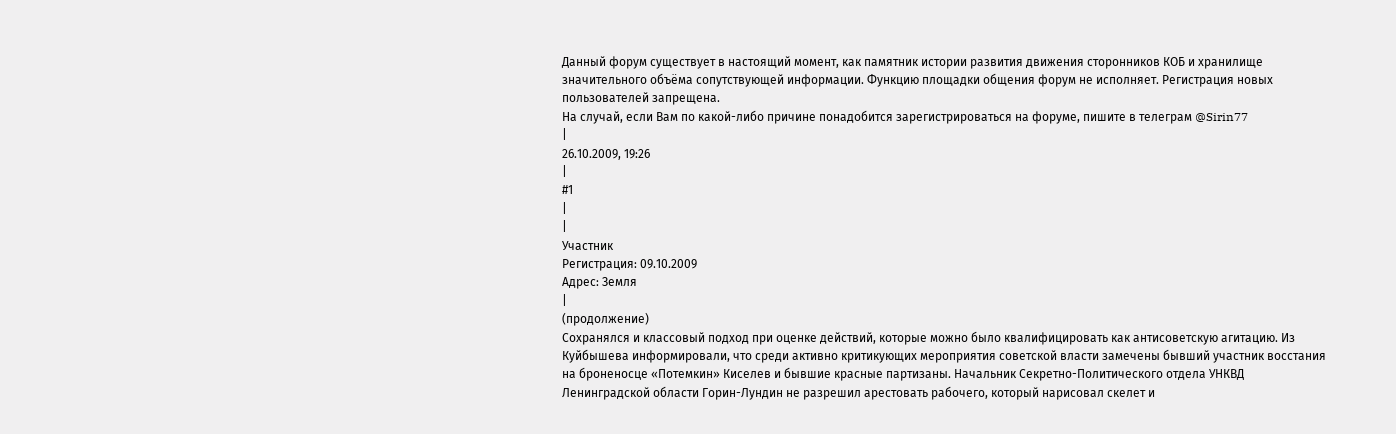Данный форум существует в настоящий момент, как памятник истории развития движения сторонников КОБ и хранилище значительного объёма сопутствующей информации. Функцию площадки общения форум не исполняет. Регистрация новых пользователей запрещена.
На случай, если Вам по какой-либо причине понадобится зарегистрироваться на форуме, пишите в телеграм @Sirin77
|
26.10.2009, 19:26
|
#1
|
|
Участник
Регистрация: 09.10.2009
Адрес: Земля
|
(продолжение)
Сохранялся и классовый подход при оценке действий, которые можно было квалифицировать как антисоветскую агитацию. Из Куйбышева информировали, что среди активно критикующих мероприятия советской власти замечены бывший участник восстания на броненосце «Потемкин» Киселев и бывшие красные партизаны. Начальник Секретно-Политического отдела УНКВД Ленинградской области Горин-Лундин не разрешил арестовать рабочего, который нарисовал скелет и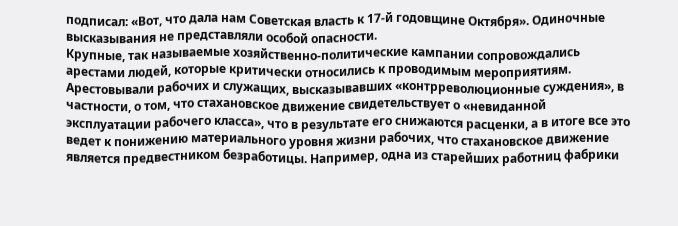подписал: «Вот, что дала нам Советская власть к 17-й годовщине Октября». Одиночные высказывания не представляли особой опасности.
Крупные, так называемые хозяйственно-политические кампании сопровождались арестами людей, которые критически относились к проводимым мероприятиям. Арестовывали рабочих и служащих, высказывавших «контрреволюционные суждения», в частности, о том, что стахановское движение свидетельствует о «невиданной эксплуатации рабочего класса», что в результате его снижаются расценки, а в итоге все это ведет к понижению материального уровня жизни рабочих, что стахановское движение является предвестником безработицы. Например, одна из старейших работниц фабрики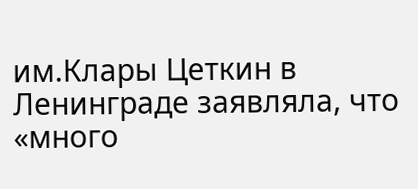им.Клары Цеткин в Ленинграде заявляла, что «много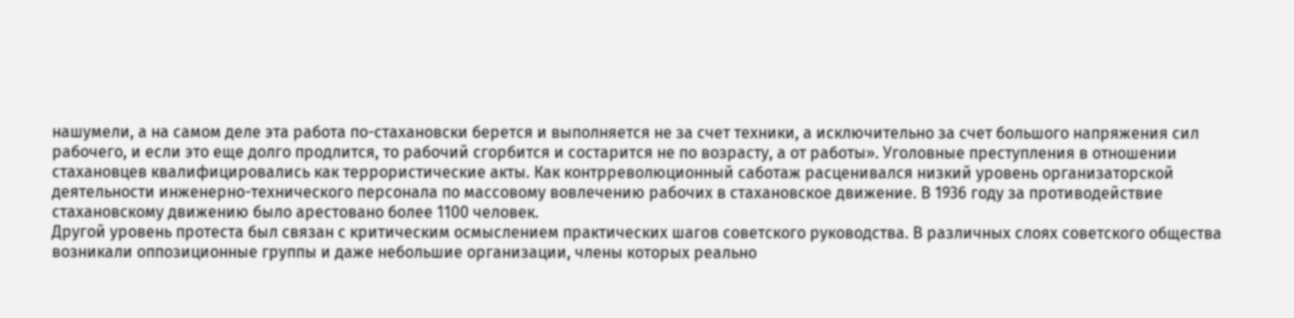нашумели, а на самом деле эта работа по-стахановски берется и выполняется не за счет техники, а исключительно за счет большого напряжения сил рабочего, и если это еще долго продлится, то рабочий сгорбится и состарится не по возрасту, а от работы». Уголовные преступления в отношении стахановцев квалифицировались как террористические акты. Как контрреволюционный саботаж расценивался низкий уровень организаторской деятельности инженерно-технического персонала по массовому вовлечению рабочих в стахановское движение. В 1936 году за противодействие стахановскому движению было арестовано более 1100 человек.
Другой уровень протеста был связан с критическим осмыслением практических шагов советского руководства. В различных слоях советского общества возникали оппозиционные группы и даже небольшие организации, члены которых реально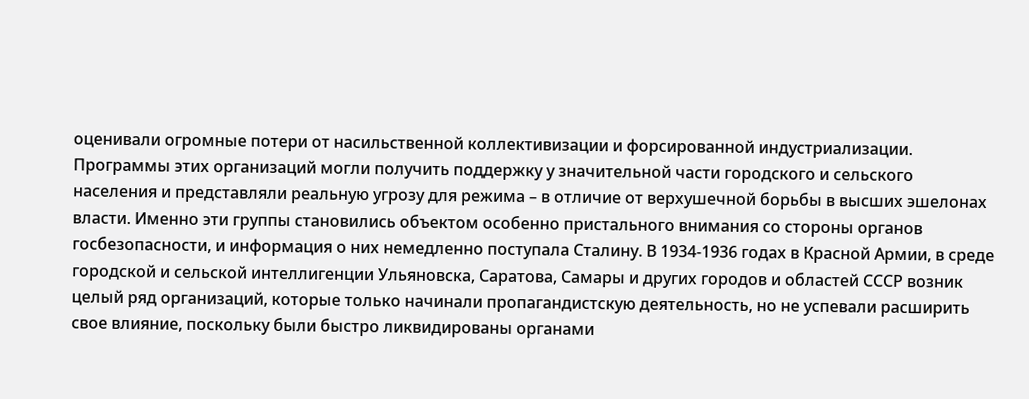оценивали огромные потери от насильственной коллективизации и форсированной индустриализации. Программы этих организаций могли получить поддержку у значительной части городского и сельского населения и представляли реальную угрозу для режима – в отличие от верхушечной борьбы в высших эшелонах власти. Именно эти группы становились объектом особенно пристального внимания со стороны органов госбезопасности, и информация о них немедленно поступала Сталину. В 1934-1936 годах в Красной Армии, в среде городской и сельской интеллигенции Ульяновска, Саратова, Самары и других городов и областей СССР возник целый ряд организаций, которые только начинали пропагандистскую деятельность, но не успевали расширить свое влияние, поскольку были быстро ликвидированы органами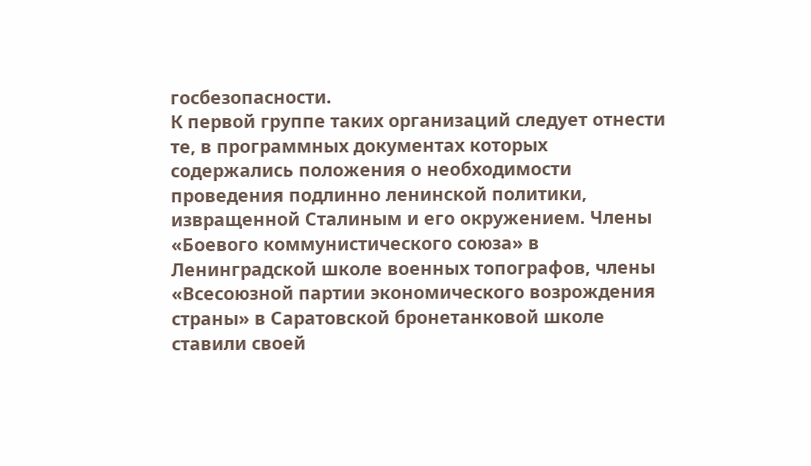госбезопасности.
К первой группе таких организаций следует отнести те, в программных документах которых содержались положения о необходимости проведения подлинно ленинской политики, извращенной Сталиным и его окружением. Члены «Боевого коммунистического союза» в Ленинградской школе военных топографов, члены «Всесоюзной партии экономического возрождения страны» в Саратовской бронетанковой школе ставили своей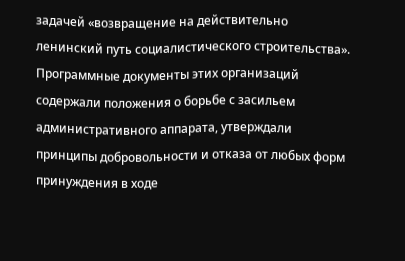задачей «возвращение на действительно ленинский путь социалистического строительства».
Программные документы этих организаций содержали положения о борьбе с засильем административного аппарата, утверждали принципы добровольности и отказа от любых форм принуждения в ходе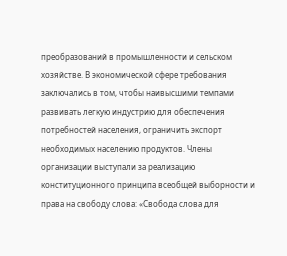преобразований в промышленности и сельском хозяйстве. В экономической сфере требования заключались в том, чтобы наивысшими темпами развивать легкую индустрию для обеспечения потребностей населения, ограничить экспорт необходимых населению продуктов. Члены организации выступали за реализацию конституционного принципа всеобщей выборности и права на свободу слова: «Свобода слова для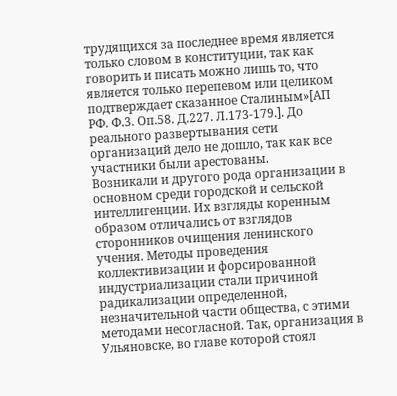трудящихся за последнее время является только словом в конституции, так как говорить и писать можно лишь то, что является только перепевом или целиком подтверждает сказанное Сталиным»[АП РФ. Ф.3. Оп.58. Д.227. Л.173-179.]. До реального развертывания сети организаций дело не дошло, так как все участники были арестованы.
Возникали и другого рода организации в основном среди городской и сельской интеллигенции. Их взгляды коренным образом отличались от взглядов сторонников очищения ленинского учения. Методы проведения коллективизации и форсированной индустриализации стали причиной радикализации определенной, незначительной части общества, с этими методами несогласной. Так, организация в Ульяновске, во главе которой стоял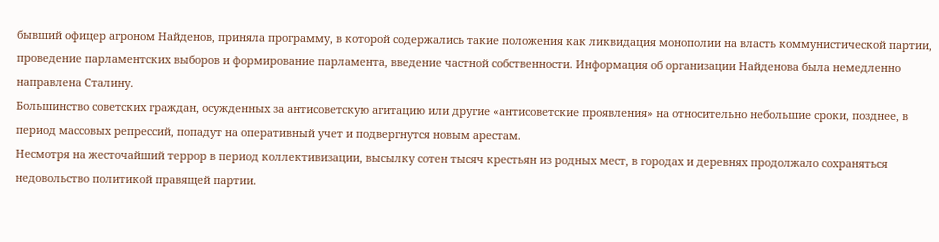бывший офицер агроном Найденов, приняла программу, в которой содержались такие положения как ликвидация монополии на власть коммунистической партии, проведение парламентских выборов и формирование парламента, введение частной собственности. Информация об организации Найденова была немедленно направлена Сталину.
Большинство советских граждан, осужденных за антисоветскую агитацию или другие «антисоветские проявления» на относительно небольшие сроки, позднее, в период массовых репрессий, попадут на оперативный учет и подвергнутся новым арестам.
Несмотря на жесточайший террор в период коллективизации, высылку сотен тысяч крестьян из родных мест, в городах и деревнях продолжало сохраняться недовольство политикой правящей партии.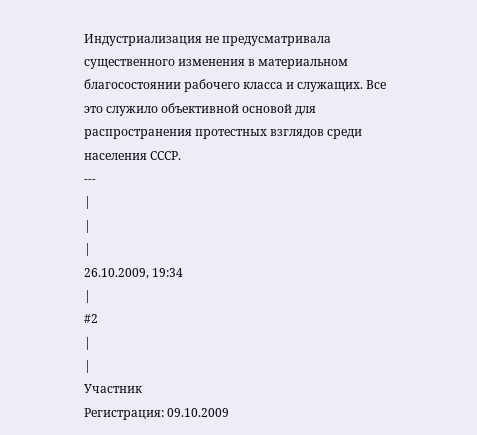Индустриализация не предусматривала существенного изменения в материальном благосостоянии рабочего класса и служащих. Все это служило объективной основой для распространения протестных взглядов среди населения СССР.
---
|
|
|
26.10.2009, 19:34
|
#2
|
|
Участник
Регистрация: 09.10.2009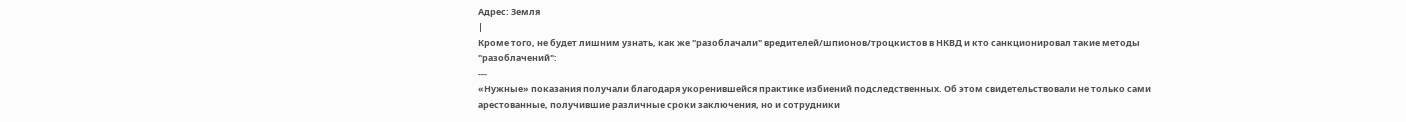Адрес: Земля
|
Кроме того, не будет лишним узнать, как же "разоблачали" вредителей/шпионов/троцкистов в НКВД и кто санкционировал такие методы "разоблачений":
---
«Нужные» показания получали благодаря укоренившейся практике избиений подследственных. Об этом свидетельствовали не только сами арестованные, получившие различные сроки заключения, но и сотрудники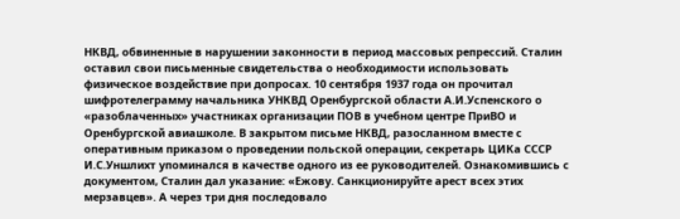НКВД, обвиненные в нарушении законности в период массовых репрессий. Сталин оставил свои письменные свидетельства о необходимости использовать физическое воздействие при допросах. 10 сентября 1937 года он прочитал шифротелеграмму начальника УНКВД Оренбургской области А.И.Успенского о «разоблаченных» участниках организации ПОВ в учебном центре ПриВО и Оренбургской авиашколе. В закрытом письме НКВД, разосланном вместе с оперативным приказом о проведении польской операции, секретарь ЦИКа СССР И.С.Уншлихт упоминался в качестве одного из ее руководителей. Ознакомившись с документом, Сталин дал указание: «Ежову. Санкционируйте арест всех этих мерзавцев». А через три дня последовало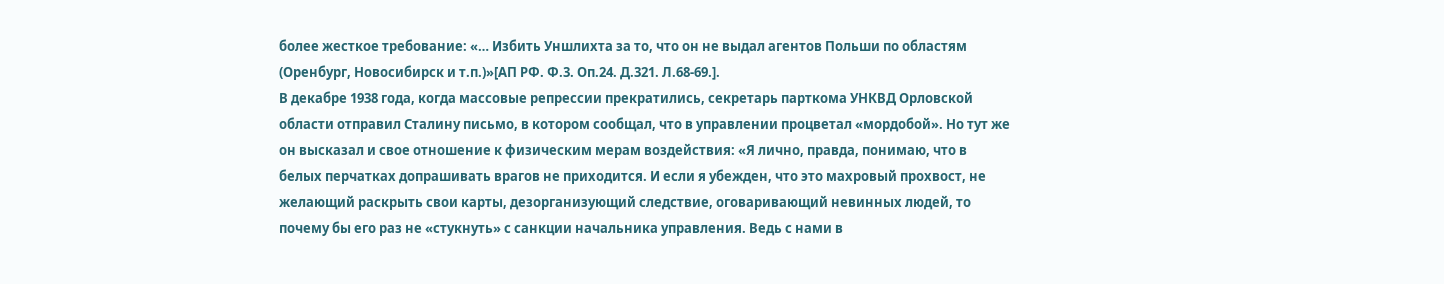более жесткое требование: «… Избить Уншлихта за то, что он не выдал агентов Польши по областям (Оренбург, Новосибирск и т.п.)»[АП РФ. Ф.3. Оп.24. Д.321. Л.68-69.].
В декабре 1938 года, когда массовые репрессии прекратились, секретарь парткома УНКВД Орловской области отправил Сталину письмо, в котором сообщал, что в управлении процветал «мордобой». Но тут же он высказал и свое отношение к физическим мерам воздействия: «Я лично, правда, понимаю, что в белых перчатках допрашивать врагов не приходится. И если я убежден, что это махровый прохвост, не желающий раскрыть свои карты, дезорганизующий следствие, оговаривающий невинных людей, то почему бы его раз не «стукнуть» с санкции начальника управления. Ведь с нами в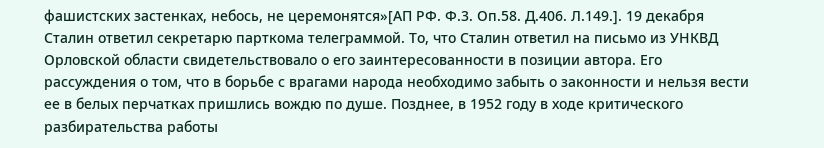фашистских застенках, небось, не церемонятся»[АП РФ. Ф.3. Оп.58. Д.406. Л.149.]. 19 декабря Сталин ответил секретарю парткома телеграммой. То, что Сталин ответил на письмо из УНКВД Орловской области свидетельствовало о его заинтересованности в позиции автора. Его рассуждения о том, что в борьбе с врагами народа необходимо забыть о законности и нельзя вести ее в белых перчатках пришлись вождю по душе. Позднее, в 1952 году в ходе критического разбирательства работы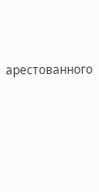арестованного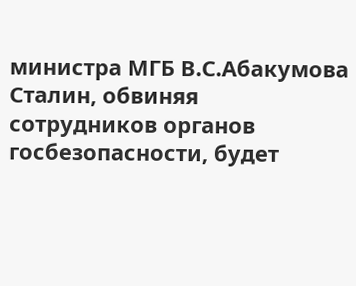министра МГБ В.С.Абакумова Сталин, обвиняя сотрудников органов госбезопасности, будет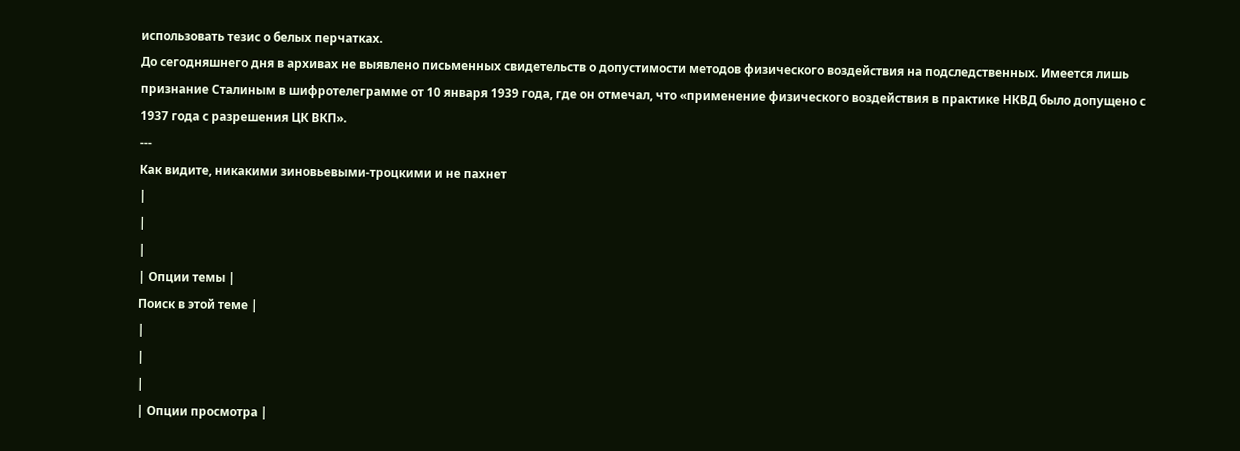использовать тезис о белых перчатках.
До сегодняшнего дня в архивах не выявлено письменных свидетельств о допустимости методов физического воздействия на подследственных. Имеется лишь признание Сталиным в шифротелеграмме от 10 января 1939 года, где он отмечал, что «применение физического воздействия в практике НКВД было допущено с 1937 года с разрешения ЦК ВКП».
---
Как видите, никакими зиновьевыми-троцкими и не пахнет
|
|
|
| Опции темы |
Поиск в этой теме |
|
|
|
| Опции просмотра |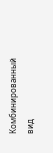Комбинированный вид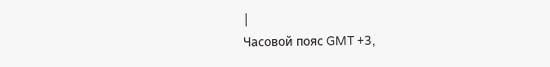|
Часовой пояс GMT +3,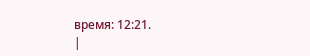время: 12:21.
|